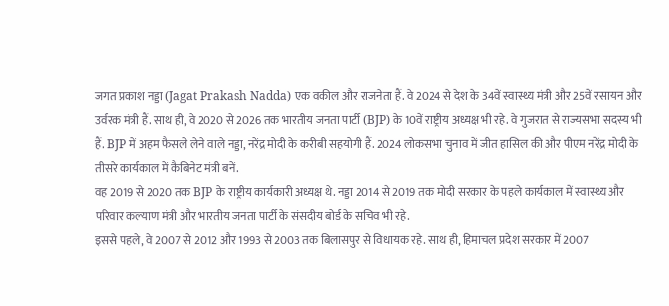जगत प्रकाश नड्डा (Jagat Prakash Nadda) एक वकील और राजनेता हैं. वे 2024 से देश के 34वें स्वास्थ्य मंत्री और 25वें रसायन और उर्वरक मंत्री हैं. साथ ही, वे 2020 से 2026 तक भारतीय जनता पार्टी (BJP) के 10वें राष्ट्रीय अध्यक्ष भी रहे. वे गुजरात से राज्यसभा सदस्य भी हैं. BJP में अहम फैसले लेने वाले नड्डा, नरेंद्र मोदी के करीबी सहयोगी हैं. 2024 लोकसभा चुनाव में जीत हासिल की और पीएम नरेंद्र मोदी के तीसरे कार्यकाल में कैबिनेट मंत्री बनें.
वह 2019 से 2020 तक BJP के राष्ट्रीय कार्यकारी अध्यक्ष थे. नड्डा 2014 से 2019 तक मोदी सरकार के पहले कार्यकाल में स्वास्थ्य और परिवार कल्याण मंत्री और भारतीय जनता पार्टी के संसदीय बोर्ड के सचिव भी रहे.
इससे पहले, वे 2007 से 2012 और 1993 से 2003 तक बिलासपुर से विधायक रहे. साथ ही, हिमाचल प्रदेश सरकार में 2007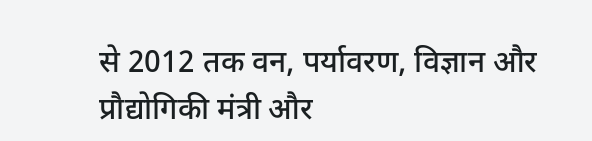से 2012 तक वन, पर्यावरण, विज्ञान और प्रौद्योगिकी मंत्री और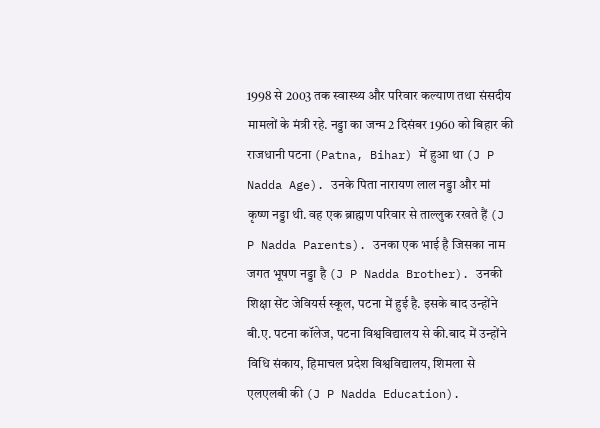1998 से 2003 तक स्वास्थ्य और परिवार कल्याण तथा संसदीय मामलों के मंत्री रहे. नड्डा का जन्म 2 दिसंबर 1960 को बिहार की राजधानी पटना (Patna, Bihar) में हुआ था (J P Nadda Age). उनके पिता नारायण लाल नड्डा और मां कृष्ण नड्डा थी. वह एक ब्राह्मण परिवार से ताल्लुक रखते हैं (J P Nadda Parents). उनका एक भाई है जिसका नाम जगत भूषण नड्डा है (J P Nadda Brother). उनकी शिक्षा सेंट जेवियर्स स्कूल, पटना में हुई है. इसके बाद उन्होंने बी.ए. पटना कॉलेज, पटना विश्वविद्यालय से की.बाद में उन्होंने विधि संकाय, हिमाचल प्रदेश विश्वविद्यालय, शिमला से एलएलबी की (J P Nadda Education).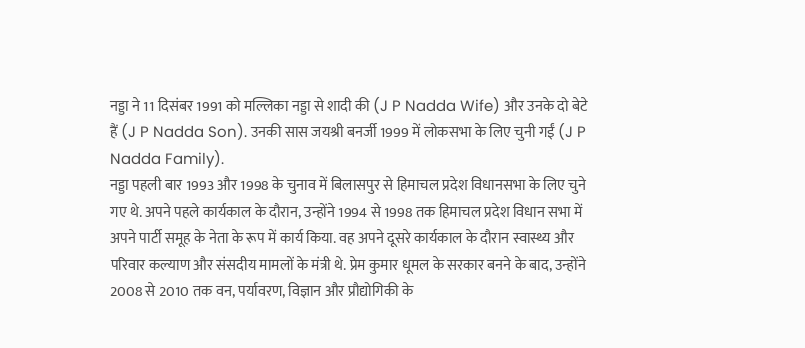नड्डा ने 11 दिसंबर 1991 को मल्लिका नड्डा से शादी की (J P Nadda Wife) और उनके दो बेटे हैं (J P Nadda Son). उनकी सास जयश्री बनर्जी 1999 में लोकसभा के लिए चुनी गईं (J P Nadda Family).
नड्डा पहली बार 1993 और 1998 के चुनाव में बिलासपुर से हिमाचल प्रदेश विधानसभा के लिए चुने गए थे. अपने पहले कार्यकाल के दौरान, उन्होंने 1994 से 1998 तक हिमाचल प्रदेश विधान सभा में अपने पार्टी समूह के नेता के रूप में कार्य किया. वह अपने दूसरे कार्यकाल के दौरान स्वास्थ्य और परिवार कल्याण और संसदीय मामलों के मंत्री थे. प्रेम कुमार धूमल के सरकार बनने के बाद, उन्होंने 2008 से 2010 तक वन, पर्यावरण, विज्ञान और प्रौद्योगिकी के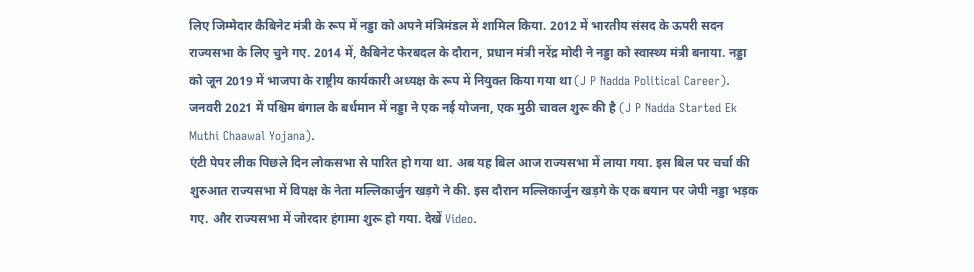लिए जिम्मेदार कैबिनेट मंत्री के रूप में नड्डा को अपने मंत्रिमंडल में शामिल किया. 2012 में भारतीय संसद के ऊपरी सदन राज्यसभा के लिए चुने गए. 2014 में, कैबिनेट फेरबदल के दौरान, प्रधान मंत्री नरेंद्र मोदी ने नड्डा को स्वास्थ्य मंत्री बनाया. नड्डा को जून 2019 में भाजपा के राष्ट्रीय कार्यकारी अध्यक्ष के रूप में नियुक्त किया गया था (J P Nadda Political Career). जनवरी 2021 में पश्चिम बंगाल के बर्धमान में नड्डा ने एक नई योजना, एक मुठी चावल शुरू की है (J P Nadda Started Ek Muthi Chaawal Yojana).
एंटी पेपर लीक पिछले दिन लोकसभा से पारित हो गया था. अब यह बिल आज राज्यसभा में लाया गया. इस बिल पर चर्चा की शुरुआत राज्यसभा में विपक्ष के नेता मल्लिकार्जुन खड़गे ने की. इस दौरान मल्लिकार्जुन खड़गे के एक बयान पर जेपी नड्डा भड़क गए. और राज्यसभा में जोरदार हंगामा शुरू हो गया. देखें Video.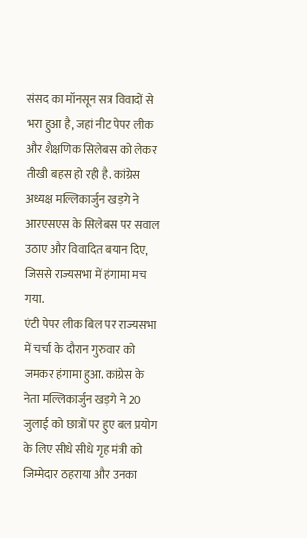संसद का मॉनसून सत्र विवादों से भरा हुआ है, जहां नीट पेपर लीक और शैक्षणिक सिलेबस को लेकर तीखी बहस हो रही है. कांग्रेस अध्यक्ष मल्लिकार्जुन खड़गे ने आरएसएस के सिलेबस पर सवाल उठाए और विवादित बयान दिए, जिससे राज्यसभा में हंगामा मच गया.
एंटी पेपर लीक बिल पर राज्यसभा में चर्चा के दौरान गुरुवार को जमकर हंगामा हुआ. कांग्रेस के नेता मल्लिकार्जुन खड़गे ने 20 जुलाई को छात्रों पर हुए बल प्रयोग के लिए सीधे सीधे गृह मंत्री को जिम्मेदार ठहराया और उनका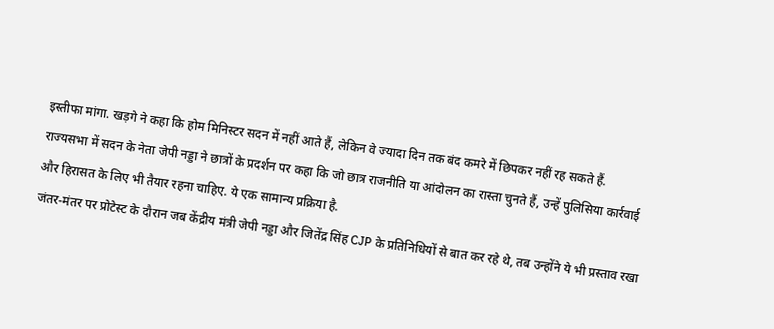इस्तीफा मांगा. खड़गे ने कहा कि होम मिनिस्टर सदन में नहीं आते हैं, लेकिन वे ज्यादा दिन तक बंद कमरे में छिपकर नहीं रह सकते हैं.
राज्यसभा में सदन के नेता जेपी नड्डा ने छात्रों के प्रदर्शन पर कहा कि जो छात्र राजनीति या आंदोलन का रास्ता चुनते हैं, उन्हें पुलिसिया कार्रवाई और हिरासत के लिए भी तैयार रहना चाहिए. ये एक सामान्य प्रक्रिया है.
जंतर-मंतर पर प्रोटेस्ट के दौरान जब केंद्रीय मंत्री जेपी नड्डा और जितेंद्र सिंह CJP के प्रतिनिधियों से बात कर रहे थे, तब उन्होंने ये भी प्रस्ताव रखा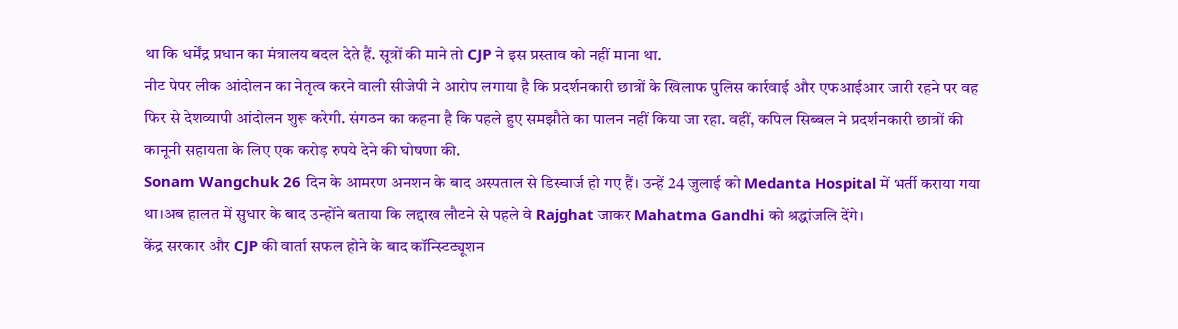था कि धर्मेंद्र प्रधान का मंत्रालय बदल देते हैं. सूत्रों की माने तो CJP ने इस प्रस्ताव को नहीं माना था.
नीट पेपर लीक आंदोलन का नेतृत्व करने वाली सीजेपी ने आरोप लगाया है कि प्रदर्शनकारी छात्रों के खिलाफ पुलिस कार्रवाई और एफआईआर जारी रहने पर वह फिर से देशव्यापी आंदोलन शुरू करेगी. संगठन का कहना है कि पहले हुए समझौते का पालन नहीं किया जा रहा. वहीं, कपिल सिब्बल ने प्रदर्शनकारी छात्रों की कानूनी सहायता के लिए एक करोड़ रुपये देने की घोषणा की.
Sonam Wangchuk 26 दिन के आमरण अनशन के बाद अस्पताल से डिस्चार्ज हो गए हैं। उन्हें 24 जुलाई को Medanta Hospital में भर्ती कराया गया था।अब हालत में सुधार के बाद उन्होंने बताया कि लद्दाख लौटने से पहले वे Rajghat जाकर Mahatma Gandhi को श्रद्धांजलि देंगे।
केंद्र सरकार और CJP की वार्ता सफल होने के बाद कॉन्स्टिट्यूशन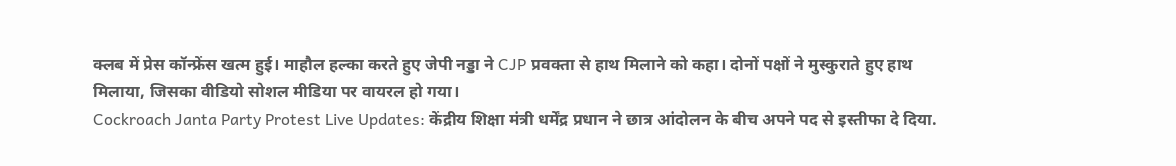क्लब में प्रेस कॉन्फ्रेंस खत्म हुई। माहौल हल्का करते हुए जेपी नड्डा ने CJP प्रवक्ता से हाथ मिलाने को कहा। दोनों पक्षों ने मुस्कुराते हुए हाथ मिलाया, जिसका वीडियो सोशल मीडिया पर वायरल हो गया।
Cockroach Janta Party Protest Live Updates: केंद्रीय शिक्षा मंत्री धर्मेंद्र प्रधान ने छात्र आंदोलन के बीच अपने पद से इस्तीफा दे दिया.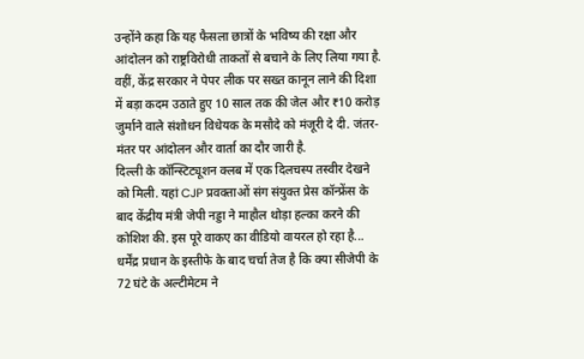उन्होंने कहा कि यह फैसला छात्रों के भविष्य की रक्षा और आंदोलन को राष्ट्रविरोधी ताकतों से बचाने के लिए लिया गया है. वहीं, केंद्र सरकार ने पेपर लीक पर सख्त कानून लाने की दिशा में बड़ा कदम उठाते हुए 10 साल तक की जेल और ₹10 करोड़ जुर्माने वाले संशोधन विधेयक के मसौदे को मंजूरी दे दी. जंतर-मंतर पर आंदोलन और वार्ता का दौर जारी है.
दिल्ली के कॉन्स्टिट्यूशन क्लब में एक दिलचस्प तस्वीर देखने को मिली. यहां CJP प्रवक्ताओं संग संयुक्त प्रेस कॉन्फ्रेंस के बाद केंद्रीय मंत्री जेपी नड्डा ने माहौल थोड़ा हल्का करने की कोशिश की. इस पूरे वाकए का वीडियो वायरल हो रहा है...
धर्मेंद्र प्रधान के इस्तीफे के बाद चर्चा तेज है कि क्या सीजेपी के 72 घंटे के अल्टीमेटम ने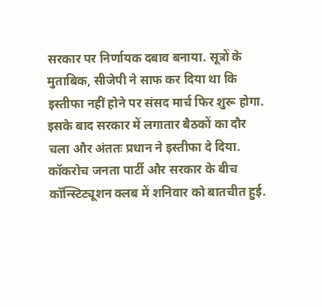सरकार पर निर्णायक दबाव बनाया. सूत्रों के मुताबिक, सीजेपी ने साफ कर दिया था कि इस्तीफा नहीं होने पर संसद मार्च फिर शुरू होगा. इसके बाद सरकार में लगातार बैठकों का दौर चला और अंततः प्रधान ने इस्तीफा दे दिया.
कॉकरोच जनता पार्टी और सरकार के बीच कॉन्स्टिट्यूशन क्लब में शनिवार को बातचीत हुई.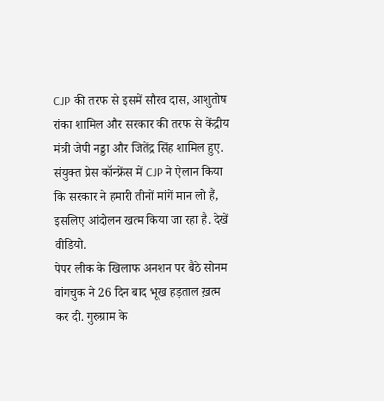CJP की तरफ से इसमें सौरव दास, आशुतोष रांका शामिल और सरकार की तरफ से केंद्रीय मंत्री जेपी नड्डा और जितेंद्र सिंह शामिल हुए. संयुक्त प्रेस कॉन्फ्रेंस में CJP ने ऐलान किया कि सरकार ने हमारी तीनों मांगें मान लो हैं, इसलिए आंदोलन खत्म किया जा रहा है. देखें वीडियो.
पेपर लीक के खिलाफ अनशन पर बैठे सोनम वांगचुक ने 26 दिन बाद भूख हड़ताल ख़त्म कर दी. गुरुग्राम के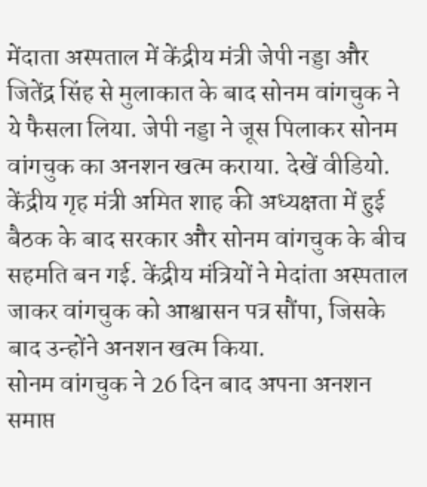मेंदाता अस्पताल में केंद्रीय मंत्री जेपी नड्डा और जितेंद्र सिंह से मुलाकात के बाद सोनम वांगचुक ने ये फैसला लिया. जेपी नड्डा ने जूस पिलाकर सोनम वांगचुक का अनशन खत्म कराया. देखें वीडियो.
केंद्रीय गृह मंत्री अमित शाह की अध्यक्षता में हुई बैठक के बाद सरकार और सोनम वांगचुक के बीच सहमति बन गई. केंद्रीय मंत्रियों ने मेदांता अस्पताल जाकर वांगचुक को आश्वासन पत्र सौंपा, जिसके बाद उन्होंने अनशन खत्म किया.
सोनम वांगचुक ने 26 दिन बाद अपना अनशन समाप्त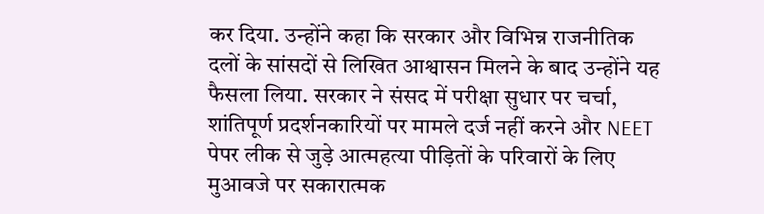कर दिया. उन्होंने कहा कि सरकार और विभिन्न राजनीतिक दलों के सांसदों से लिखित आश्वासन मिलने के बाद उन्होंने यह फैसला लिया. सरकार ने संसद में परीक्षा सुधार पर चर्चा, शांतिपूर्ण प्रदर्शनकारियों पर मामले दर्ज नहीं करने और NEET पेपर लीक से जुड़े आत्महत्या पीड़ितों के परिवारों के लिए मुआवजे पर सकारात्मक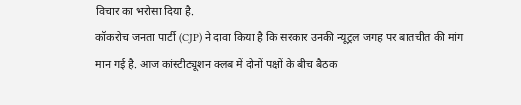विचार का भरोसा दिया है.
कॉकरोच जनता पार्टी (CJP) ने दावा किया है कि सरकार उनकी न्यूट्रल जगह पर बातचीत की मांग मान गई है. आज कांस्टीट्यूशन क्लब में दोनों पक्षों के बीच बैठक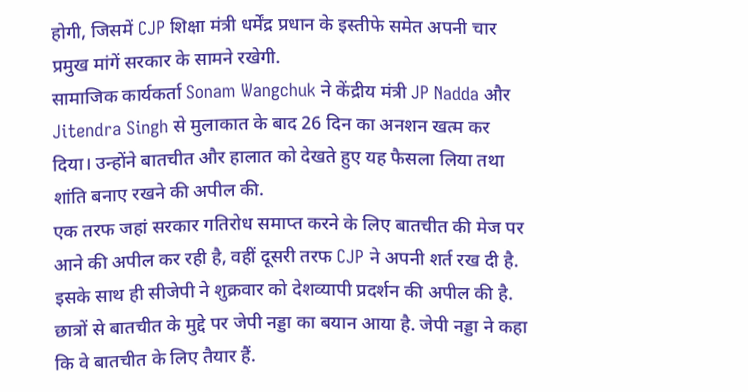होगी, जिसमें CJP शिक्षा मंत्री धर्मेंद्र प्रधान के इस्तीफे समेत अपनी चार प्रमुख मांगें सरकार के सामने रखेगी.
सामाजिक कार्यकर्ता Sonam Wangchuk ने केंद्रीय मंत्री JP Nadda और Jitendra Singh से मुलाकात के बाद 26 दिन का अनशन खत्म कर दिया। उन्होंने बातचीत और हालात को देखते हुए यह फैसला लिया तथा शांति बनाए रखने की अपील की.
एक तरफ जहां सरकार गतिरोध समाप्त करने के लिए बातचीत की मेज पर आने की अपील कर रही है, वहीं दूसरी तरफ CJP ने अपनी शर्त रख दी है. इसके साथ ही सीजेपी ने शुक्रवार को देशव्यापी प्रदर्शन की अपील की है.
छात्रों से बातचीत के मुद्दे पर जेपी नड्डा का बयान आया है. जेपी नड्डा ने कहा कि वे बातचीत के लिए तैयार हैं.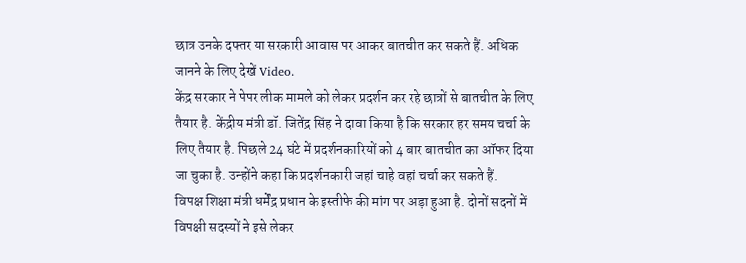छात्र उनके दफ्तर या सरकारी आवास पर आकर बातचीत कर सकते हैं. अधिक जानने के लिए देखें Video.
केंद्र सरकार ने पेपर लीक मामले को लेकर प्रदर्शन कर रहे छात्रों से बातचीत के लिए तैयार है. केंद्रीय मंत्री डॉ. जितेंद्र सिंह ने दावा किया है कि सरकार हर समय चर्चा के लिए तैयार है. पिछले 24 घंटे में प्रदर्शनकारियों को 4 बार बातचीत का ऑफर दिया जा चुका है. उन्होंने कहा कि प्रदर्शनकारी जहां चाहे वहां चर्चा कर सकते हैं.
विपक्ष शिक्षा मंत्री धर्मेंद्र प्रधान के इस्तीफे की मांग पर अड़ा हुआ है. दोनों सदनों में विपक्षी सदस्यों ने इसे लेकर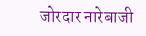जोरदार नारेबाजी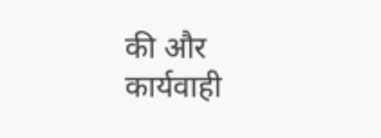की और कार्यवाही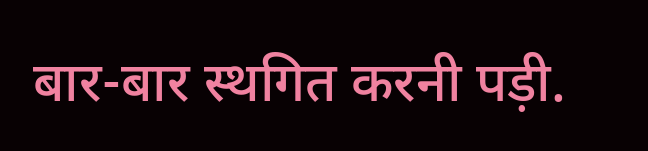बार-बार स्थगित करनी पड़ी.